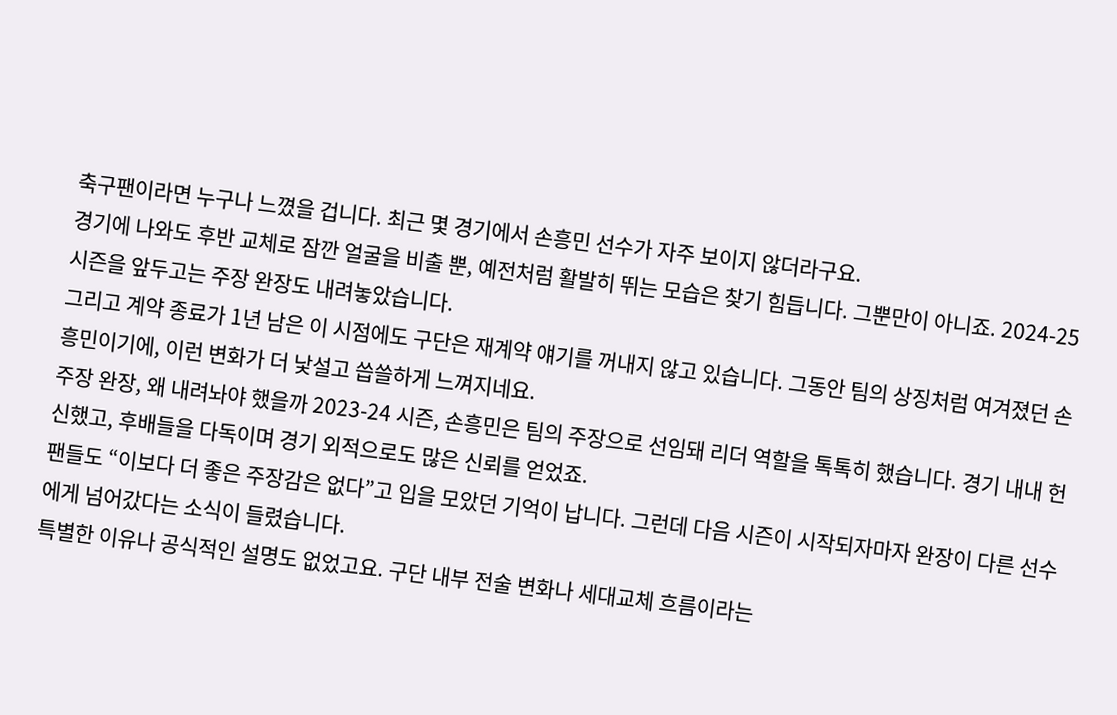축구팬이라면 누구나 느꼈을 겁니다. 최근 몇 경기에서 손흥민 선수가 자주 보이지 않더라구요.
경기에 나와도 후반 교체로 잠깐 얼굴을 비출 뿐, 예전처럼 활발히 뛰는 모습은 찾기 힘듭니다. 그뿐만이 아니죠. 2024-25 시즌을 앞두고는 주장 완장도 내려놓았습니다.
그리고 계약 종료가 1년 남은 이 시점에도 구단은 재계약 얘기를 꺼내지 않고 있습니다. 그동안 팀의 상징처럼 여겨졌던 손흥민이기에, 이런 변화가 더 낯설고 씁쓸하게 느껴지네요.
주장 완장, 왜 내려놔야 했을까 2023-24 시즌, 손흥민은 팀의 주장으로 선임돼 리더 역할을 톡톡히 했습니다. 경기 내내 헌신했고, 후배들을 다독이며 경기 외적으로도 많은 신뢰를 얻었죠.
팬들도 “이보다 더 좋은 주장감은 없다”고 입을 모았던 기억이 납니다. 그런데 다음 시즌이 시작되자마자 완장이 다른 선수에게 넘어갔다는 소식이 들렸습니다.
특별한 이유나 공식적인 설명도 없었고요. 구단 내부 전술 변화나 세대교체 흐름이라는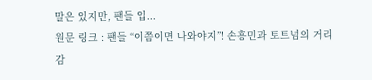말은 있지만, 팬들 입...
원문 링크 : 팬들 “이쯤이면 나와야지”! 손흥민과 토트넘의 거리감